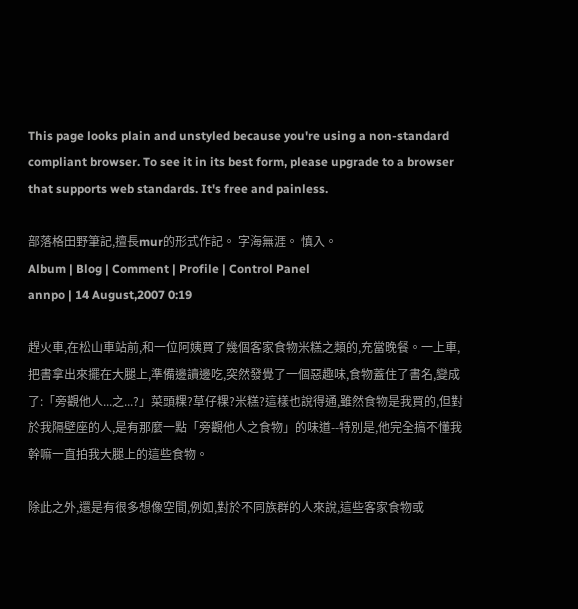This page looks plain and unstyled because you're using a non-standard compliant browser. To see it in its best form, please upgrade to a browser that supports web standards. It's free and painless.

部落格田野筆記,擅長mur的形式作記。 字海無涯。 慎入。
Album | Blog | Comment | Profile | Control Panel
annpo | 14 August,2007 0:19

趕火車,在松山車站前,和一位阿姨買了幾個客家食物米糕之類的,充當晚餐。一上車,把書拿出來擺在大腿上,準備邊讀邊吃,突然發覺了一個惡趣味,食物蓋住了書名,變成了:「旁觀他人...之...?」菜頭粿?草仔粿?米糕?這樣也說得通,雖然食物是我買的,但對於我隔壁座的人,是有那麼一點「旁觀他人之食物」的味道--特別是,他完全搞不懂我幹嘛一直拍我大腿上的這些食物。

除此之外,還是有很多想像空間,例如,對於不同族群的人來說,這些客家食物或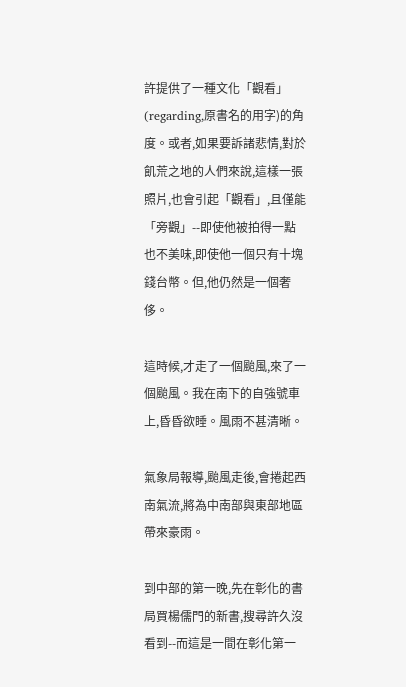許提供了一種文化「觀看」(regarding,原書名的用字)的角度。或者,如果要訴諸悲情,對於飢荒之地的人們來說,這樣一張照片,也會引起「觀看」,且僅能「旁觀」--即使他被拍得一點也不美味,即使他一個只有十塊錢台幣。但,他仍然是一個奢侈。

這時候,才走了一個颱風,來了一個颱風。我在南下的自強號車上,昏昏欲睡。風雨不甚清晰。

氣象局報導,颱風走後,會捲起西南氣流,將為中南部與東部地區帶來豪雨。

到中部的第一晚,先在彰化的書局買楊儒門的新書,搜尋許久沒看到--而這是一間在彰化第一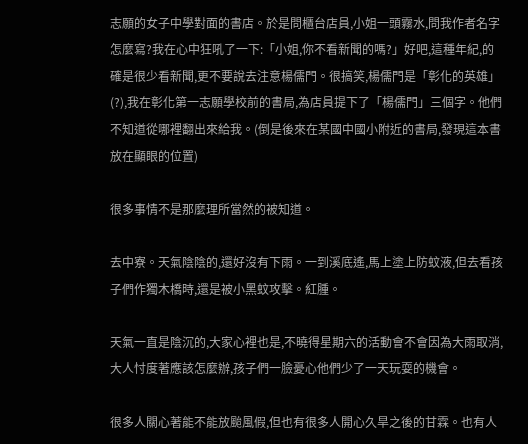志願的女子中學對面的書店。於是問櫃台店員,小姐一頭霧水,問我作者名字怎麼寫?我在心中狂吼了一下:「小姐,你不看新聞的嗎?」好吧,這種年紀,的確是很少看新聞,更不要說去注意楊儒門。很搞笑,楊儒門是「彰化的英雄」(?),我在彰化第一志願學校前的書局,為店員提下了「楊儒門」三個字。他們不知道從哪裡翻出來給我。(倒是後來在某國中國小附近的書局,發現這本書放在顯眼的位置)

很多事情不是那麼理所當然的被知道。

去中寮。天氣陰陰的,還好沒有下雨。一到溪底遙,馬上塗上防蚊液,但去看孩子們作獨木橋時,還是被小黑蚊攻擊。紅腫。

天氣一直是陰沉的,大家心裡也是,不曉得星期六的活動會不會因為大雨取消,大人忖度著應該怎麼辦,孩子們一臉憂心他們少了一天玩耍的機會。

很多人關心著能不能放颱風假,但也有很多人開心久旱之後的甘霖。也有人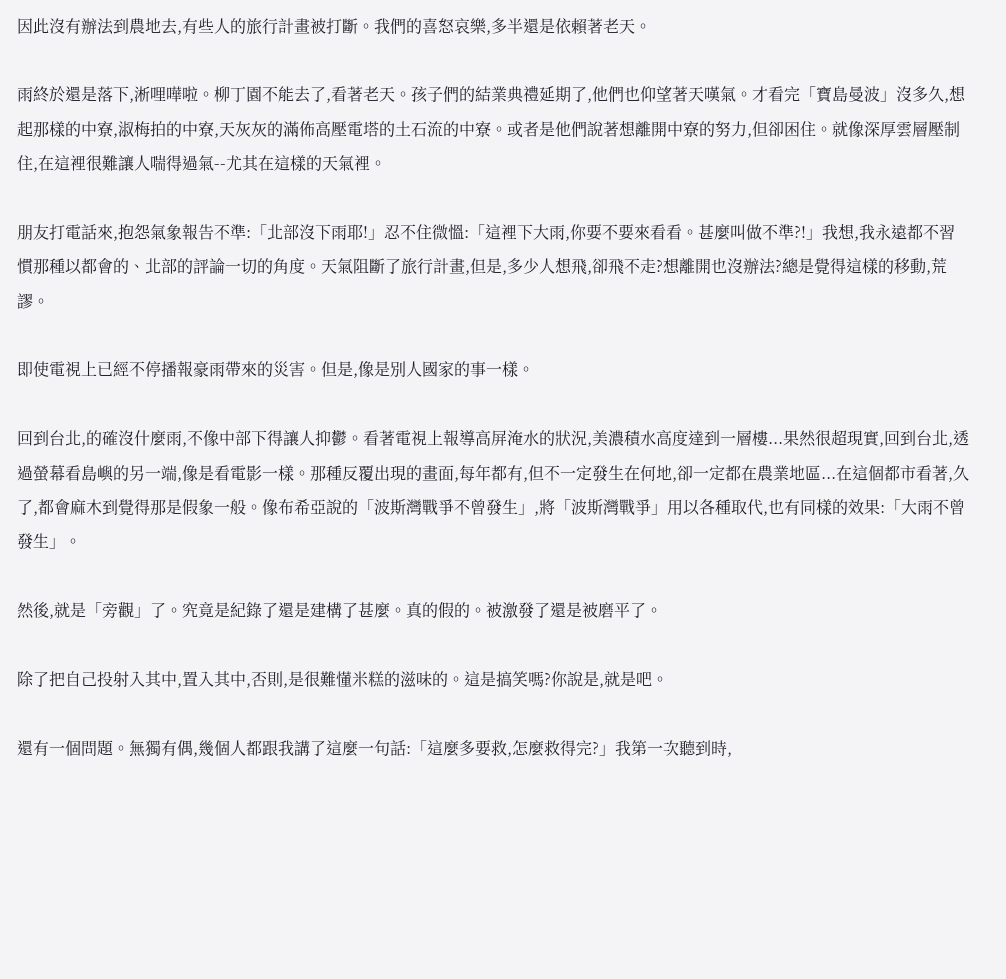因此沒有辦法到農地去,有些人的旅行計畫被打斷。我們的喜怒哀樂,多半還是依賴著老天。

雨終於還是落下,淅哩嘩啦。柳丁園不能去了,看著老天。孩子們的結業典禮延期了,他們也仰望著天嘆氣。才看完「寶島曼波」沒多久,想起那樣的中寮,淑梅拍的中寮,天灰灰的滿佈高壓電塔的土石流的中寮。或者是他們說著想離開中寮的努力,但卻困住。就像深厚雲層壓制住,在這裡很難讓人喘得過氣--尤其在這樣的天氣裡。

朋友打電話來,抱怨氣象報告不準:「北部沒下雨耶!」忍不住微慍:「這裡下大雨,你要不要來看看。甚麼叫做不準?!」我想,我永遠都不習慣那種以都會的、北部的評論一切的角度。天氣阻斷了旅行計畫,但是,多少人想飛,卻飛不走?想離開也沒辦法?總是覺得這樣的移動,荒謬。

即使電視上已經不停播報豪雨帶來的災害。但是,像是別人國家的事一樣。

回到台北,的確沒什麼雨,不像中部下得讓人抑鬱。看著電視上報導高屏淹水的狀況,美濃積水高度達到一層樓...果然很超現實,回到台北,透過螢幕看島嶼的另一端,像是看電影一樣。那種反覆出現的畫面,每年都有,但不一定發生在何地,卻一定都在農業地區...在這個都市看著,久了,都會麻木到覺得那是假象一般。像布希亞說的「波斯灣戰爭不曾發生」,將「波斯灣戰爭」用以各種取代,也有同樣的效果:「大雨不曾發生」。

然後,就是「旁觀」了。究竟是紀錄了還是建構了甚麼。真的假的。被激發了還是被磨平了。

除了把自己投射入其中,置入其中,否則,是很難懂米糕的滋味的。這是搞笑嗎?你說是,就是吧。

還有一個問題。無獨有偶,幾個人都跟我講了這麼一句話:「這麼多要救,怎麼救得完?」我第一次聽到時,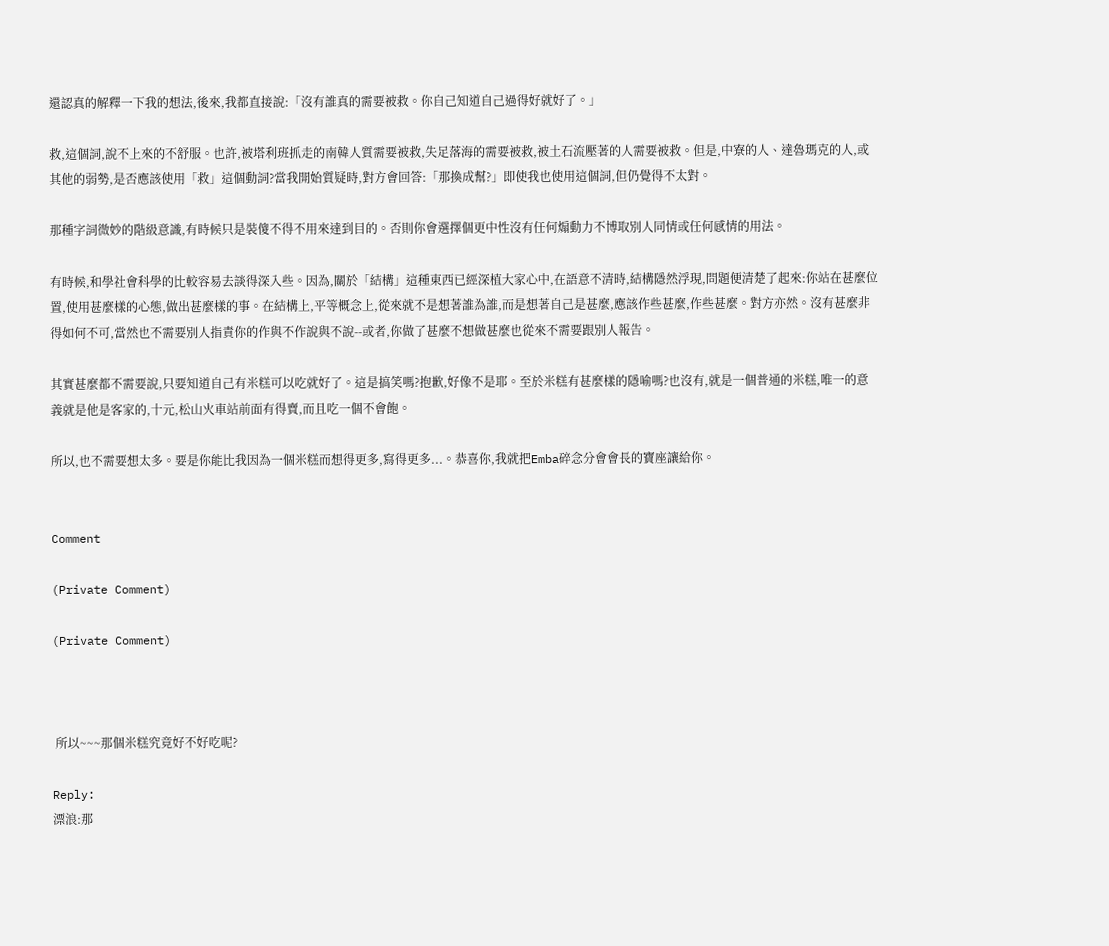還認真的解釋一下我的想法,後來,我都直接說:「沒有誰真的需要被救。你自己知道自己過得好就好了。」

救,這個詞,說不上來的不舒服。也許,被塔利班抓走的南韓人質需要被救,失足落海的需要被救,被土石流壓著的人需要被救。但是,中寮的人、達魯瑪克的人,或其他的弱勢,是否應該使用「救」這個動詞?當我開始質疑時,對方會回答:「那換成幫?」即使我也使用這個詞,但仍覺得不太對。

那種字詞微妙的階級意識,有時候只是裝傻不得不用來達到目的。否則你會選擇個更中性沒有任何煽動力不博取別人同情或任何感情的用法。

有時候,和學社會科學的比較容易去談得深入些。因為,關於「結構」這種東西已經深植大家心中,在語意不清時,結構隱然浮現,問題便清楚了起來:你站在甚麼位置,使用甚麼樣的心態,做出甚麼樣的事。在結構上,平等概念上,從來就不是想著誰為誰,而是想著自己是甚麼,應該作些甚麼,作些甚麼。對方亦然。沒有甚麼非得如何不可,當然也不需要別人指責你的作與不作說與不說--或者,你做了甚麼不想做甚麼也從來不需要跟別人報告。

其實甚麼都不需要說,只要知道自己有米糕可以吃就好了。這是搞笑嗎?抱歉,好像不是耶。至於米糕有甚麼樣的隱喻嗎?也沒有,就是一個普通的米糕,唯一的意義就是他是客家的,十元,松山火車站前面有得賣,而且吃一個不會飽。

所以,也不需要想太多。要是你能比我因為一個米糕而想得更多,寫得更多...。恭喜你,我就把Emba碎念分會會長的寶座讓給你。


Comment

(Private Comment)

(Private Comment)



 所以~~~那個米糕究竟好不好吃呢?

Reply:
漂浪:那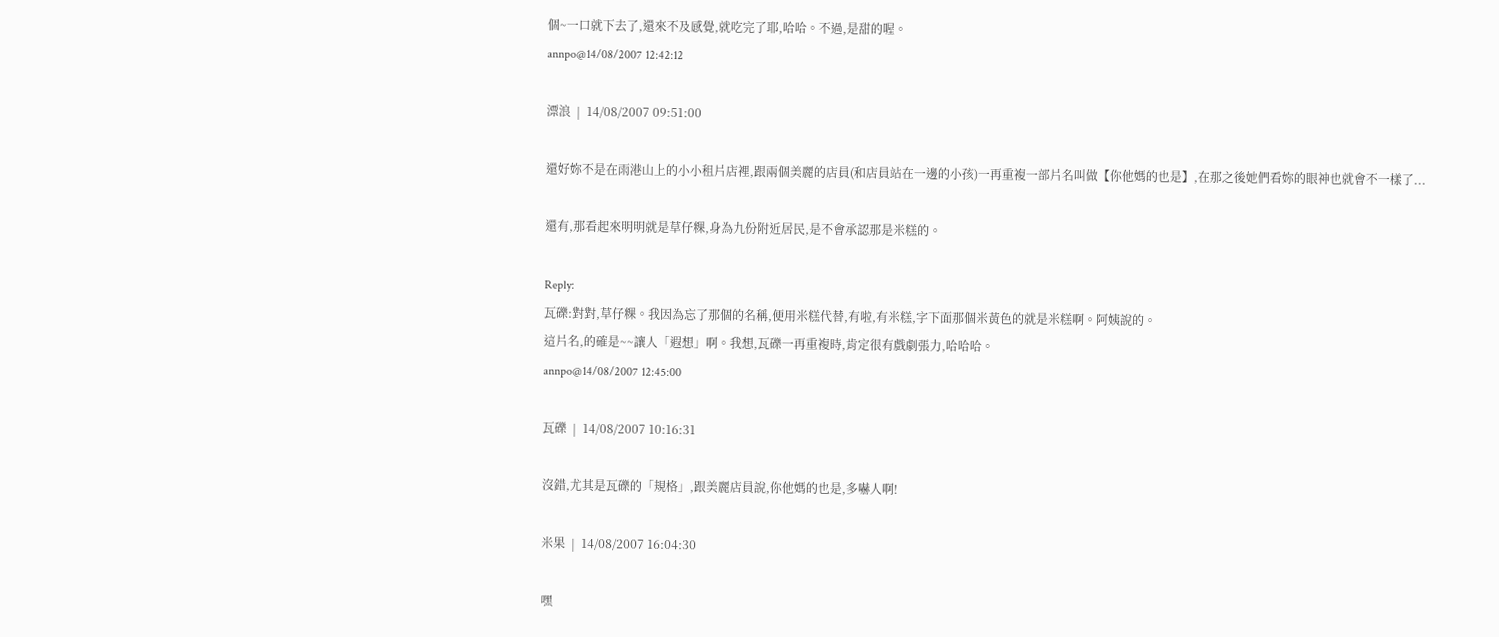個~一口就下去了,還來不及感覺,就吃完了耶,哈哈。不過,是甜的喔。
annpo@14/08/2007 12:42:12

漂浪  |  14/08/2007 09:51:00

還好妳不是在雨港山上的小小租片店裡,跟兩個美麗的店員(和店員站在一邊的小孩)一再重複一部片名叫做【你他媽的也是】,在那之後她們看妳的眼神也就會不一樣了...

還有,那看起來明明就是草仔粿,身為九份附近居民,是不會承認那是米糕的。

Reply:
瓦礫:對對,草仔粿。我因為忘了那個的名稱,便用米糕代替,有啦,有米糕,字下面那個米黃色的就是米糕啊。阿姨說的。
這片名,的確是~~讓人「遐想」啊。我想,瓦礫一再重複時,肯定很有戲劇張力,哈哈哈。
annpo@14/08/2007 12:45:00

瓦礫  |  14/08/2007 10:16:31

沒錯,尤其是瓦礫的「規格」,跟美麗店員說,你他媽的也是,多嚇人啊!

米果  |  14/08/2007 16:04:30

嘿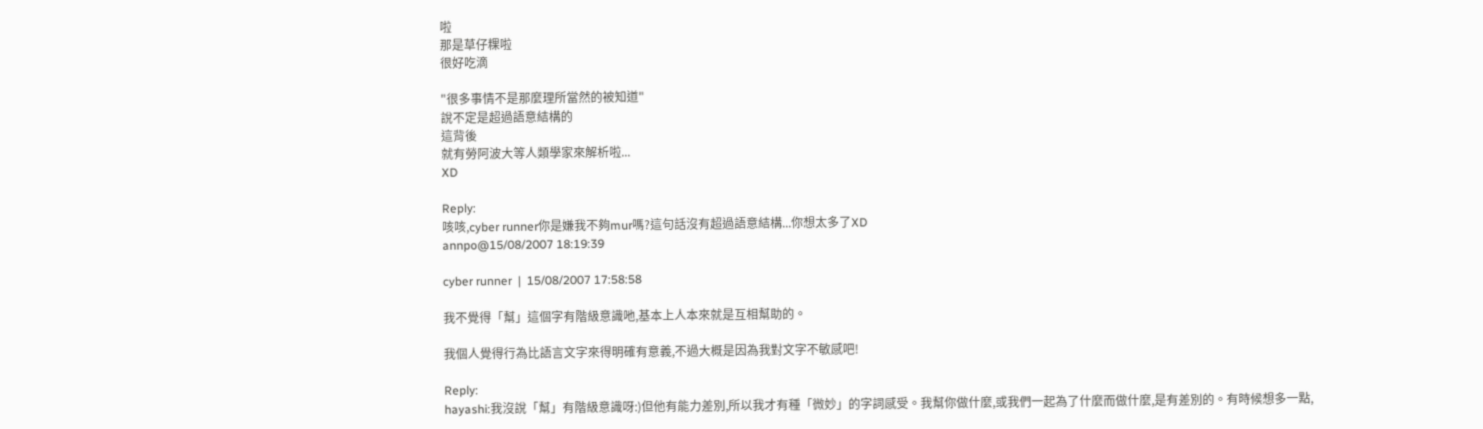啦
那是草仔粿啦
很好吃滴

"很多事情不是那麼理所當然的被知道"
說不定是超過語意結構的
這背後
就有勞阿波大等人類學家來解析啦...
XD

Reply:
咳咳,cyber runner你是嫌我不夠mur嗎?這句話沒有超過語意結構...你想太多了XD
annpo@15/08/2007 18:19:39

cyber runner  |  15/08/2007 17:58:58

我不覺得「幫」這個字有階級意識吔,基本上人本來就是互相幫助的。

我個人覺得行為比語言文字來得明確有意義,不過大概是因為我對文字不敏感吧!

Reply:
hayashi:我沒說「幫」有階級意識呀:)但他有能力差別,所以我才有種「微妙」的字詞感受。我幫你做什麼,或我們一起為了什麼而做什麼,是有差別的。有時候想多一點,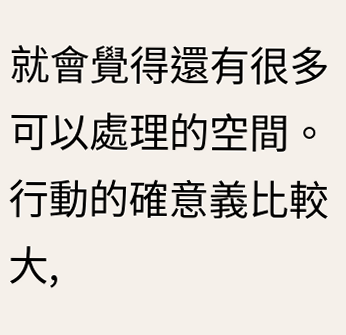就會覺得還有很多可以處理的空間。
行動的確意義比較大,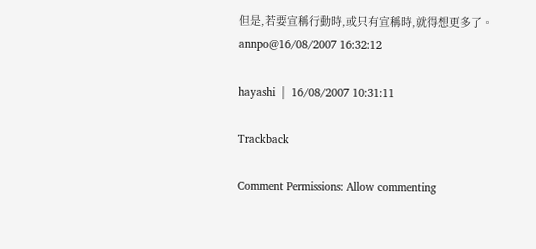但是,若要宣稱行動時,或只有宣稱時,就得想更多了。
annpo@16/08/2007 16:32:12

hayashi  |  16/08/2007 10:31:11

Trackback

Comment Permissions: Allow commenting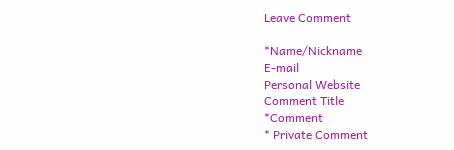Leave Comment

*Name/Nickname
E-mail
Personal Website
Comment Title
*Comment
* Private Comment